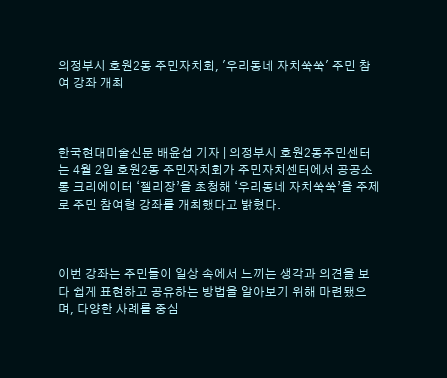의정부시 호원2동 주민자치회, '우리동네 자치쑥쑥' 주민 참여 강좌 개최



한국현대미술신문 배윤섭 기자 | 의정부시 호원2동주민센터는 4월 2일 호원2동 주민자치회가 주민자치센터에서 공공소통 크리에이터 ‘젤리장’을 초청해 ‘우리동네 자치쑥쑥’을 주제로 주민 참여형 강좌를 개최했다고 밝혔다.



이번 강좌는 주민들이 일상 속에서 느끼는 생각과 의견을 보다 쉽게 표현하고 공유하는 방법을 알아보기 위해 마련됐으며, 다양한 사례를 중심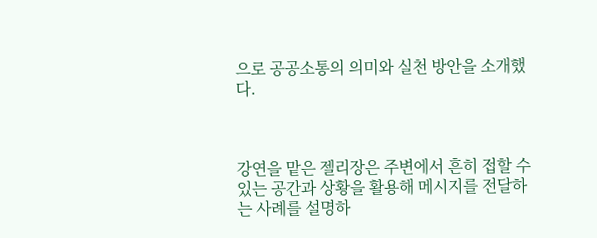으로 공공소통의 의미와 실천 방안을 소개했다.



강연을 맡은 젤리장은 주변에서 흔히 접할 수 있는 공간과 상황을 활용해 메시지를 전달하는 사례를 설명하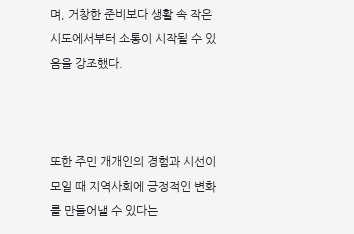며, 거창한 준비보다 생활 속 작은 시도에서부터 소통이 시작될 수 있음을 강조했다.



또한 주민 개개인의 경험과 시선이 모일 때 지역사회에 긍정적인 변화를 만들어낼 수 있다는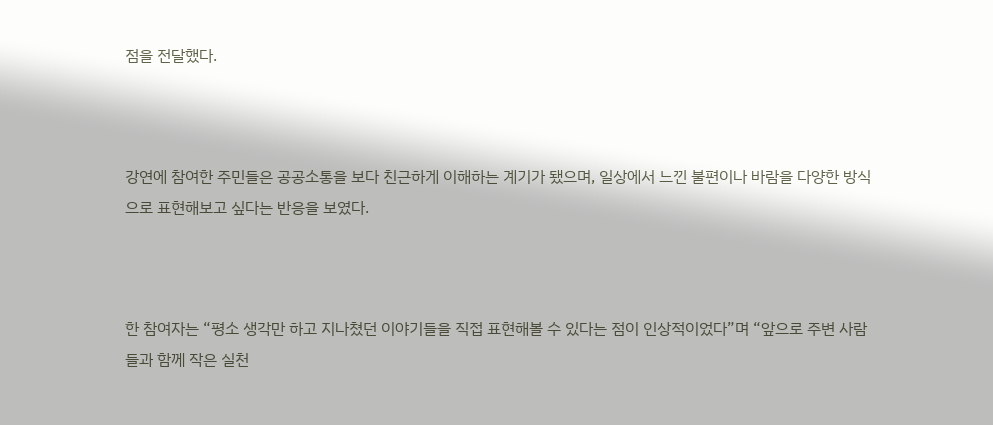점을 전달했다.



강연에 참여한 주민들은 공공소통을 보다 친근하게 이해하는 계기가 됐으며, 일상에서 느낀 불편이나 바람을 다양한 방식으로 표현해보고 싶다는 반응을 보였다.



한 참여자는 “평소 생각만 하고 지나쳤던 이야기들을 직접 표현해볼 수 있다는 점이 인상적이었다”며 “앞으로 주변 사람들과 함께 작은 실천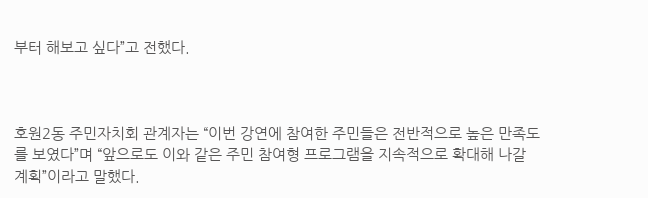부터 해보고 싶다”고 전했다.



호원2동 주민자치회 관계자는 “이번 강연에 참여한 주민들은 전반적으로 높은 만족도를 보였다”며 “앞으로도 이와 같은 주민 참여형 프로그램을 지속적으로 확대해 나갈 계획”이라고 말했다.